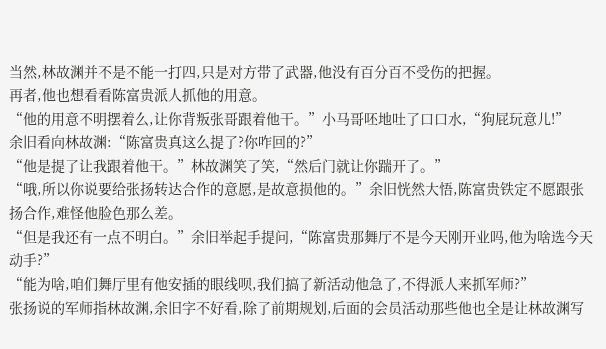当然,林故渊并不是不能一打四,只是对方带了武器,他没有百分百不受伤的把握。
再者,他也想看看陈富贵派人抓他的用意。
“他的用意不明摆着么,让你背叛张哥跟着他干。”小马哥呸地吐了口口水,“狗屁玩意儿!”
余旧看向林故渊:“陈富贵真这么提了?你咋回的?”
“他是提了让我跟着他干。”林故渊笑了笑,“然后门就让你踹开了。”
“哦,所以你说要给张扬转达合作的意愿,是故意损他的。”余旧恍然大悟,陈富贵铁定不愿跟张扬合作,难怪他脸色那么差。
“但是我还有一点不明白。”余旧举起手提问,“陈富贵那舞厅不是今天刚开业吗,他为啥选今天动手?”
“能为啥,咱们舞厅里有他安插的眼线呗,我们搞了新活动他急了,不得派人来抓军师?”
张扬说的军师指林故渊,余旧字不好看,除了前期规划,后面的会员活动那些他也全是让林故渊写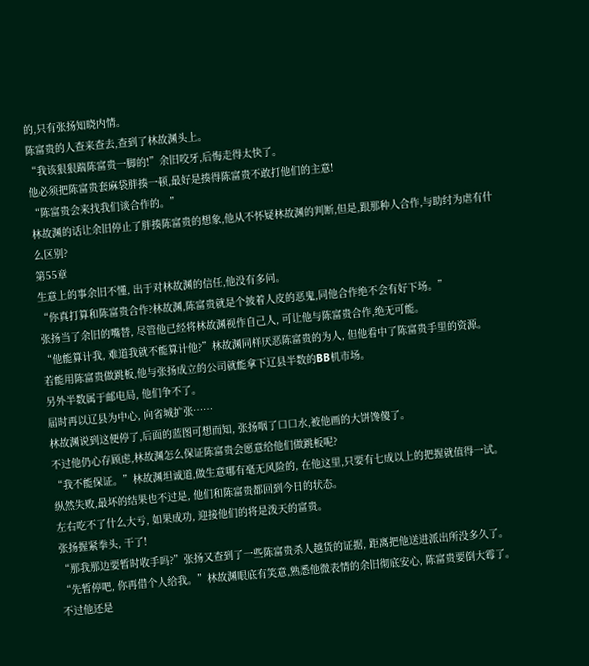的,只有张扬知晓内情。
陈富贵的人查来查去,查到了林故渊头上。
“我该狠狠踹陈富贵一脚的!”余旧咬牙,后悔走得太快了。
他必须把陈富贵套麻袋胖揍一顿,最好是揍得陈富贵不敢打他们的主意!
“陈富贵会来找我们谈合作的。”
林故渊的话让余旧停止了胖揍陈富贵的想象,他从不怀疑林故渊的判断,但是,跟那种人合作,与助纣为虐有什么区别?
第55章
生意上的事余旧不懂, 出于对林故渊的信任,他没有多问。
“你真打算和陈富贵合作?林故渊,陈富贵就是个披着人皮的恶鬼,同他合作绝不会有好下场。”
张扬当了余旧的嘴替, 尽管他已经将林故渊视作自己人, 可让他与陈富贵合作,绝无可能。
“他能算计我, 难道我就不能算计他?”林故渊同样厌恶陈富贵的为人, 但他看中了陈富贵手里的资源。
若能用陈富贵做跳板,他与张扬成立的公司就能拿下辽县半数的BB机市场。
另外半数属于邮电局, 他们争不了。
届时再以辽县为中心, 向省城扩张……
林故渊说到这便停了,后面的蓝图可想而知, 张扬咽了口口水,被他画的大饼馋傻了。
不过他仍心存顾虑,林故渊怎么保证陈富贵会愿意给他们做跳板呢?
“我不能保证。”林故渊坦诚道,做生意哪有毫无风险的, 在他这里,只要有七成以上的把握就值得一试。
纵然失败,最坏的结果也不过是, 他们和陈富贵都回到今日的状态。
左右吃不了什么大亏, 如果成功, 迎接他们的将是泼天的富贵。
张扬握紧拳头, 干了!
“那我那边要暂时收手吗?”张扬又查到了一些陈富贵杀人越货的证据, 距离把他送进派出所没多久了。
“先暂停吧, 你再借个人给我。”林故渊眼底有笑意,熟悉他微表情的余旧彻底安心, 陈富贵要倒大霉了。
不过他还是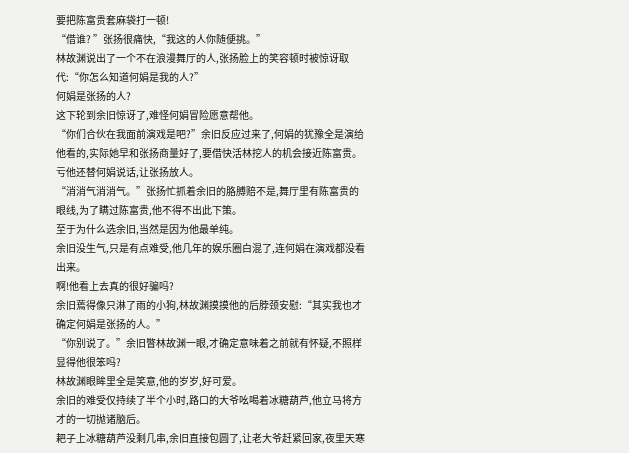要把陈富贵套麻袋打一顿!
“借谁? ”张扬很痛快,“我这的人你随便挑。”
林故渊说出了一个不在浪漫舞厅的人,张扬脸上的笑容顿时被惊讶取代:“你怎么知道何娟是我的人?”
何娟是张扬的人?
这下轮到余旧惊讶了,难怪何娟冒险愿意帮他。
“你们合伙在我面前演戏是吧?”余旧反应过来了,何娟的犹豫全是演给他看的,实际她早和张扬商量好了,要借快活林挖人的机会接近陈富贵。
亏他还替何娟说话,让张扬放人。
“消消气消消气。”张扬忙抓着余旧的胳膊赔不是,舞厅里有陈富贵的眼线,为了瞒过陈富贵,他不得不出此下策。
至于为什么选余旧,当然是因为他最单纯。
余旧没生气,只是有点难受,他几年的娱乐圈白混了,连何娟在演戏都没看出来。
啊!他看上去真的很好骗吗?
余旧蔫得像只淋了雨的小狗,林故渊摸摸他的后脖颈安慰:“其实我也才确定何娟是张扬的人。”
“你别说了。”余旧瞥林故渊一眼,才确定意味着之前就有怀疑,不照样显得他很笨吗?
林故渊眼眸里全是笑意,他的岁岁,好可爱。
余旧的难受仅持续了半个小时,路口的大爷吆喝着冰糖葫芦,他立马将方才的一切抛诸脑后。
耙子上冰糖葫芦没剩几串,余旧直接包圆了,让老大爷赶紧回家,夜里天寒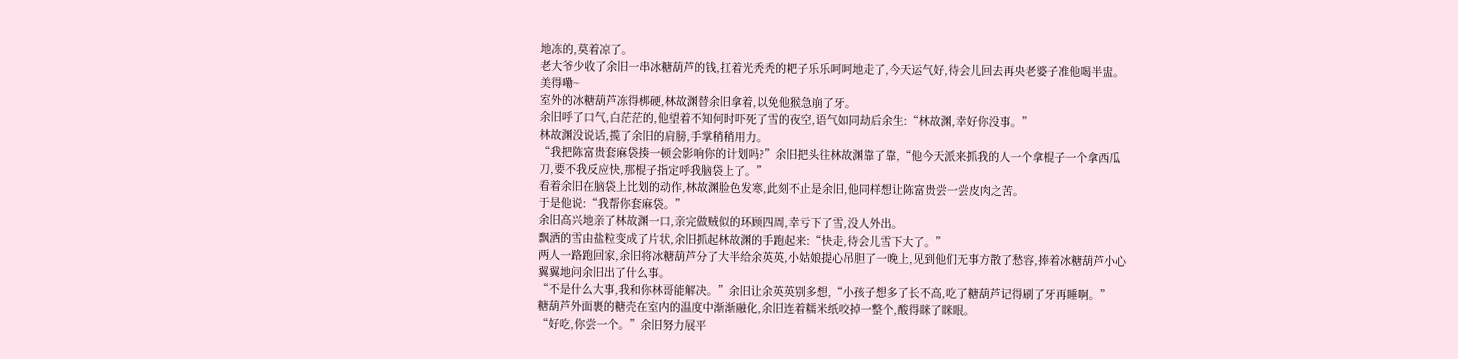地冻的,莫着凉了。
老大爷少收了余旧一串冰糖葫芦的钱,扛着光秃秃的耙子乐乐呵呵地走了,今天运气好,待会儿回去再央老婆子准他喝半盅。
美得嘞~
室外的冰糖葫芦冻得梆硬,林故渊替余旧拿着,以免他猴急崩了牙。
余旧呼了口气,白茫茫的,他望着不知何时吓死了雪的夜空,语气如同劫后余生:“林故渊,幸好你没事。”
林故渊没说话,揽了余旧的肩膀,手掌稍稍用力。
“我把陈富贵套麻袋揍一顿会影响你的计划吗?”余旧把头往林故渊靠了靠,“他今天派来抓我的人一个拿棍子一个拿西瓜刀,要不我反应快,那棍子指定呼我脑袋上了。”
看着余旧在脑袋上比划的动作,林故渊脸色发寒,此刻不止是余旧,他同样想让陈富贵尝一尝皮肉之苦。
于是他说:“我帮你套麻袋。”
余旧高兴地亲了林故渊一口,亲完做贼似的环顾四周,幸亏下了雪,没人外出。
飘洒的雪由盐粒变成了片状,余旧抓起林故渊的手跑起来:“快走,待会儿雪下大了。”
两人一路跑回家,余旧将冰糖葫芦分了大半给余英英,小姑娘提心吊胆了一晚上,见到他们无事方散了愁容,捧着冰糖葫芦小心翼翼地问余旧出了什么事。
“不是什么大事,我和你林哥能解决。”余旧让余英英别多想,“小孩子想多了长不高,吃了糖葫芦记得刷了牙再睡啊。”
糖葫芦外面裹的糖壳在室内的温度中渐渐融化,余旧连着糯米纸咬掉一整个,酸得眯了眯眼。
“好吃,你尝一个。”余旧努力展平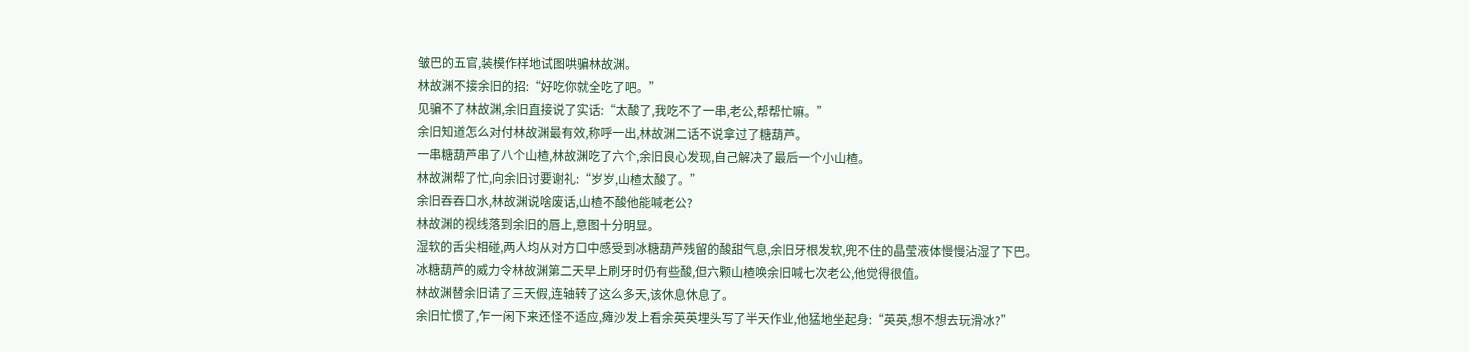皱巴的五官,装模作样地试图哄骗林故渊。
林故渊不接余旧的招:“好吃你就全吃了吧。”
见骗不了林故渊,余旧直接说了实话:“太酸了,我吃不了一串,老公,帮帮忙嘛。”
余旧知道怎么对付林故渊最有效,称呼一出,林故渊二话不说拿过了糖葫芦。
一串糖葫芦串了八个山楂,林故渊吃了六个,余旧良心发现,自己解决了最后一个小山楂。
林故渊帮了忙,向余旧讨要谢礼:“岁岁,山楂太酸了。”
余旧吞吞口水,林故渊说啥废话,山楂不酸他能喊老公?
林故渊的视线落到余旧的唇上,意图十分明显。
湿软的舌尖相碰,两人均从对方口中感受到冰糖葫芦残留的酸甜气息,余旧牙根发软,兜不住的晶莹液体慢慢沾湿了下巴。
冰糖葫芦的威力令林故渊第二天早上刷牙时仍有些酸,但六颗山楂唤余旧喊七次老公,他觉得很值。
林故渊替余旧请了三天假,连轴转了这么多天,该休息休息了。
余旧忙惯了,乍一闲下来还怪不适应,瘫沙发上看余英英埋头写了半天作业,他猛地坐起身:“英英,想不想去玩滑冰?”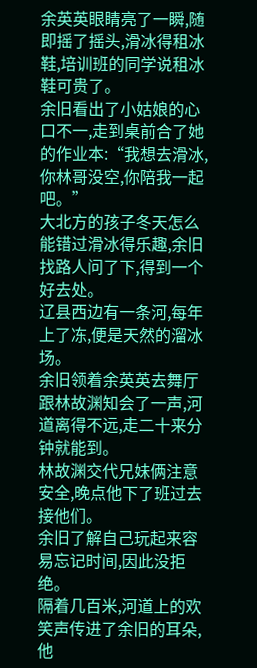余英英眼睛亮了一瞬,随即摇了摇头,滑冰得租冰鞋,培训班的同学说租冰鞋可贵了。
余旧看出了小姑娘的心口不一,走到桌前合了她的作业本:“我想去滑冰,你林哥没空,你陪我一起吧。”
大北方的孩子冬天怎么能错过滑冰得乐趣,余旧找路人问了下,得到一个好去处。
辽县西边有一条河,每年上了冻,便是天然的溜冰场。
余旧领着余英英去舞厅跟林故渊知会了一声,河道离得不远,走二十来分钟就能到。
林故渊交代兄妹俩注意安全,晚点他下了班过去接他们。
余旧了解自己玩起来容易忘记时间,因此没拒绝。
隔着几百米,河道上的欢笑声传进了余旧的耳朵,他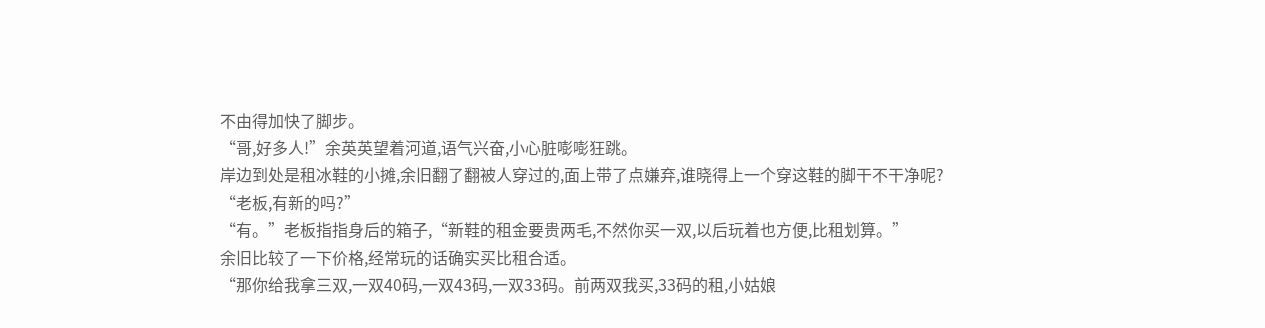不由得加快了脚步。
“哥,好多人!”余英英望着河道,语气兴奋,小心脏嘭嘭狂跳。
岸边到处是租冰鞋的小摊,余旧翻了翻被人穿过的,面上带了点嫌弃,谁晓得上一个穿这鞋的脚干不干净呢?
“老板,有新的吗?”
“有。”老板指指身后的箱子,“新鞋的租金要贵两毛,不然你买一双,以后玩着也方便,比租划算。”
余旧比较了一下价格,经常玩的话确实买比租合适。
“那你给我拿三双,一双40码,一双43码,一双33码。前两双我买,33码的租,小姑娘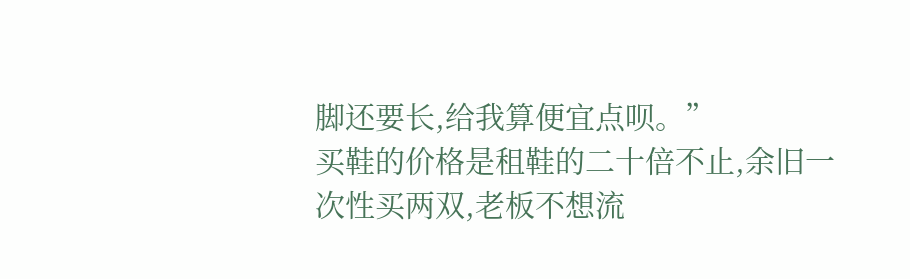脚还要长,给我算便宜点呗。”
买鞋的价格是租鞋的二十倍不止,余旧一次性买两双,老板不想流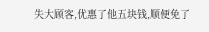失大顾客,优惠了他五块钱,顺便免了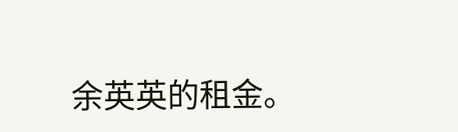余英英的租金。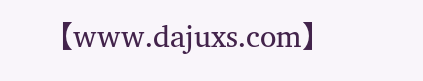【www.dajuxs.com】